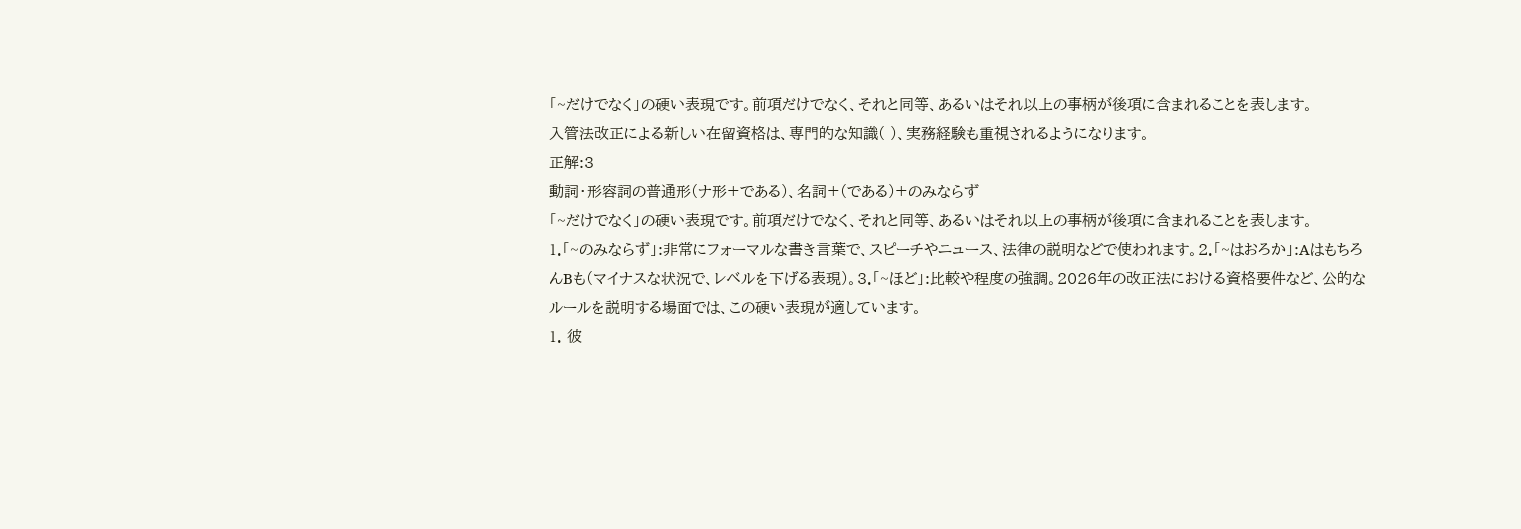「~だけでなく」の硬い表現です。前項だけでなく、それと同等、あるいはそれ以上の事柄が後項に含まれることを表します。
入管法改正による新しい在留資格は、専門的な知識( )、実務経験も重視されるようになります。
正解:3
動詞・形容詞の普通形(ナ形+である)、名詞+(である)+のみならず
「~だけでなく」の硬い表現です。前項だけでなく、それと同等、あるいはそれ以上の事柄が後項に含まれることを表します。
1.「~のみならず」:非常にフォーマルな書き言葉で、スピーチやニュース、法律の説明などで使われます。2.「~はおろか」:AはもちろんBも(マイナスな状況で、レベルを下げる表現)。3.「~ほど」:比較や程度の強調。2026年の改正法における資格要件など、公的なルールを説明する場面では、この硬い表現が適しています。
1. 彼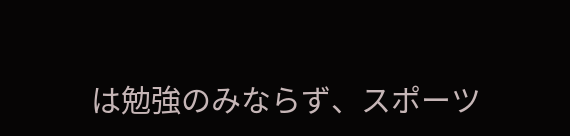は勉強のみならず、スポーツ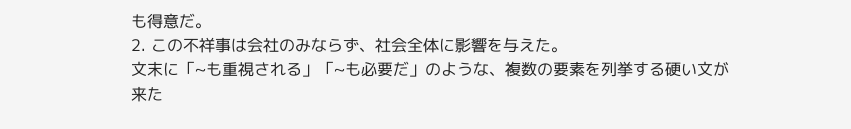も得意だ。
2. この不祥事は会社のみならず、社会全体に影響を与えた。
文末に「~も重視される」「~も必要だ」のような、複数の要素を列挙する硬い文が来た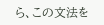ら、この文法を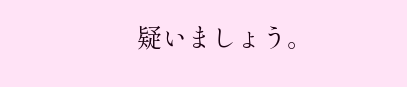疑いましょう。